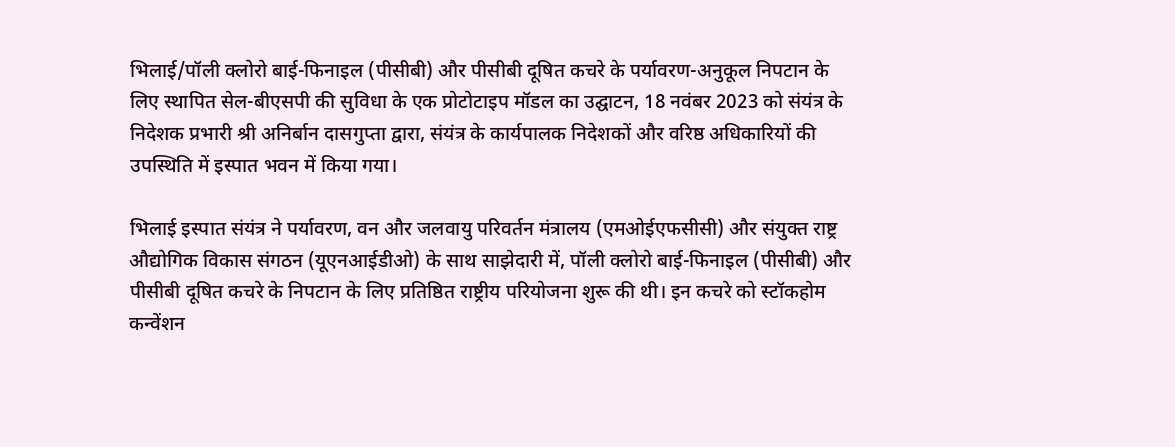भिलाई/पॉली क्लोरो बाई-फिनाइल (पीसीबी) और पीसीबी दूषित कचरे के पर्यावरण-अनुकूल निपटान के लिए स्थापित सेल-बीएसपी की सुविधा के एक प्रोटोटाइप मॉडल का उद्घाटन, 18 नवंबर 2023 को संयंत्र के निदेशक प्रभारी श्री अनिर्बान दासगुप्ता द्वारा, संयंत्र के कार्यपालक निदेशकों और वरिष्ठ अधिकारियों की उपस्थिति में इस्पात भवन में किया गया।

भिलाई इस्पात संयंत्र ने पर्यावरण, वन और जलवायु परिवर्तन मंत्रालय (एमओईएफसीसी) और संयुक्त राष्ट्र औद्योगिक विकास संगठन (यूएनआईडीओ) के साथ साझेदारी में, पॉली क्लोरो बाई-फिनाइल (पीसीबी) और पीसीबी दूषित कचरे के निपटान के लिए प्रतिष्ठित राष्ट्रीय परियोजना शुरू की थी। इन कचरे को स्टॉकहोम कन्वेंशन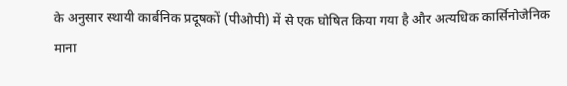के अनुसार स्थायी कार्बनिक प्रदूषकों (पीओपी) में से एक घोषित किया गया है और अत्यधिक कार्सिनोजेनिक माना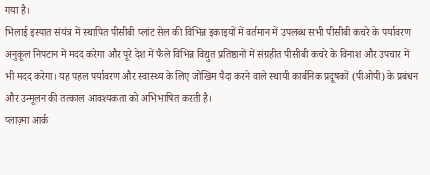गया है।
भिलाई इस्पात संयंत्र में स्थापित पीसीबी प्लांट सेल की विभिन्न इकाइयों में वर्तमान में उपलब्ध सभी पीसीबी कचरे के पर्यावरण अनुकूल निपटान में मदद करेगा और पूरे देश में फैले विभिन्न विद्युत प्रतिष्ठानों में संग्रहीत पीसीबी कचरे के विनाश और उपचार में भी मदद करेगा। यह पहल पर्यावरण और स्वास्थ्य के लिए जोखिम पैदा करने वाले स्थायी कार्बनिक प्रदूषकों (पीओपी) के प्रबंधन और उन्मूलन की तत्काल आवश्यकता को अभिभाषित करती है।
प्लाज़्मा आर्क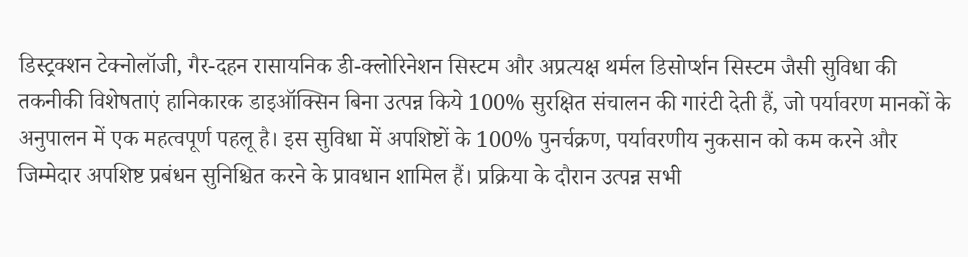डिस्ट्रक्शन टेक्नोलॉजी, गैर-दहन रासायनिक डी-क्लोरिनेशन सिस्टम और अप्रत्यक्ष थर्मल डिसोर्प्शन सिस्टम जैसी सुविधा की तकनीकी विशेषताएं हानिकारक डाइऑक्सिन बिना उत्पन्न किये 100% सुरक्षित संचालन की गारंटी देती हैं, जो पर्यावरण मानकों के अनुपालन में एक महत्वपूर्ण पहलू है। इस सुविधा में अपशिष्टों के 100% पुनर्चक्रण, पर्यावरणीय नुकसान को कम करने और जिम्मेदार अपशिष्ट प्रबंधन सुनिश्चित करने के प्रावधान शामिल हैं। प्रक्रिया के दौरान उत्पन्न सभी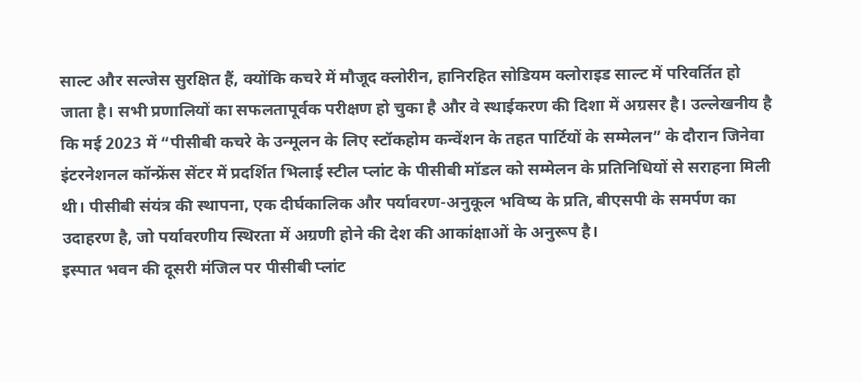साल्ट और सल्जेस सुरक्षित हैं, क्योंकि कचरे में मौजूद क्लोरीन, हानिरहित सोडियम क्लोराइड साल्ट में परिवर्तित हो जाता है। सभी प्रणालियों का सफलतापूर्वक परीक्षण हो चुका है और वे स्थाईकरण की दिशा में अग्रसर है। उल्लेखनीय है कि मई 2023 में “पीसीबी कचरे के उन्मूलन के लिए स्टॉकहोम कन्वेंशन के तहत पार्टियों के सम्मेलन” के दौरान जिनेवा इंटरनेशनल कॉन्फ्रेंस सेंटर में प्रदर्शित भिलाई स्टील प्लांट के पीसीबी मॉडल को सम्मेलन के प्रतिनिधियों से सराहना मिली थी। पीसीबी संयंत्र की स्थापना, एक दीर्घकालिक और पर्यावरण-अनुकूल भविष्य के प्रति, बीएसपी के समर्पण का उदाहरण है, जो पर्यावरणीय स्थिरता में अग्रणी होने की देश की आकांक्षाओं के अनुरूप है।
इस्पात भवन की दूसरी मंजिल पर पीसीबी प्लांट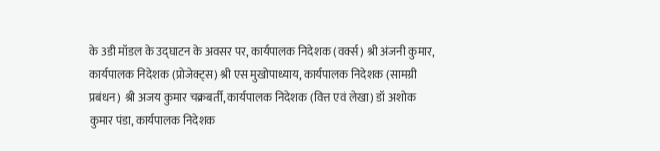के 3डी मॉडल के उद्घाटन के अवसर पर, कार्यपालक निदेशक (वर्क्स) श्री अंजनी कुमार, कार्यपालक निदेशक (प्रोजेक्ट्स) श्री एस मुखोपाध्याय, कार्यपालक निदेशक (सामग्री प्रबंधन) श्री अजय कुमार चक्रबर्ती, कार्यपालक निदेशक (वित्त एवं लेखा) डॉ अशोक कुमार पंडा, कार्यपालक निदेशक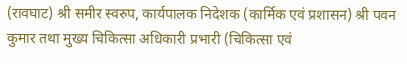(रावघाट) श्री समीर स्वरुप, कार्यपालक निदेशक (कार्मिक एवं प्रशासन) श्री पवन कुमार तथा मुख्य चिकित्सा अधिकारी प्रभारी (चिकित्सा एवं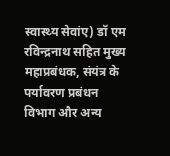स्वास्थ्य सेवांए) डॉ एम रविन्द्रनाथ सहित मुख्य महाप्रबंधक, संयंत्र के पर्यावरण प्रबंधन विभाग और अन्य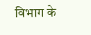विभाग के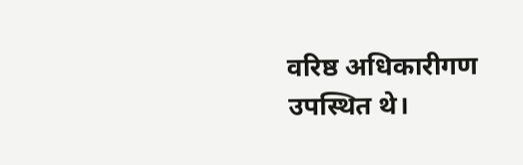वरिष्ठ अधिकारीगण उपस्थित थे।